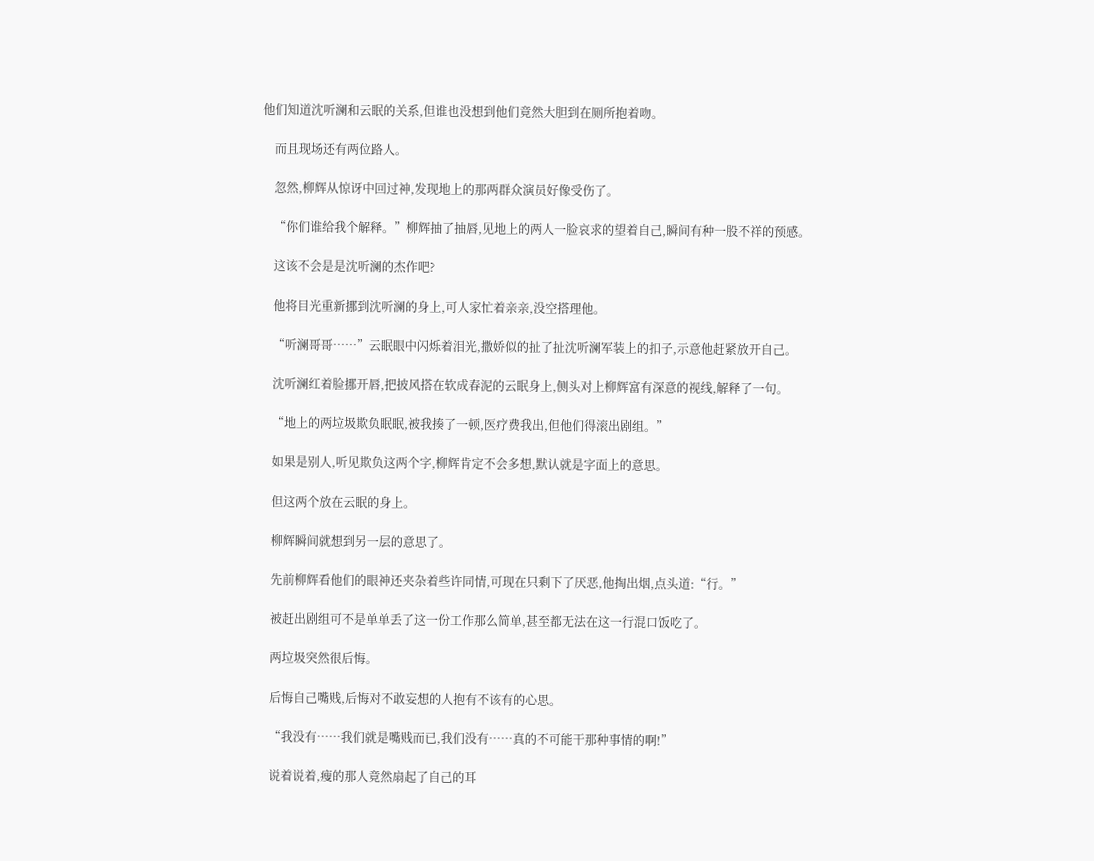他们知道沈听澜和云眠的关系,但谁也没想到他们竟然大胆到在厕所抱着吻。

    而且现场还有两位路人。

    忽然,柳辉从惊讶中回过神,发现地上的那两群众演员好像受伤了。

    “你们谁给我个解释。”柳辉抽了抽唇,见地上的两人一脸哀求的望着自己,瞬间有种一股不祥的预感。

    这该不会是是沈听澜的杰作吧?

    他将目光重新挪到沈听澜的身上,可人家忙着亲亲,没空搭理他。

    “听澜哥哥……”云眠眼中闪烁着泪光,撒娇似的扯了扯沈听澜军装上的扣子,示意他赶紧放开自己。

    沈听澜红着脸挪开唇,把披风搭在软成春泥的云眠身上,侧头对上柳辉富有深意的视线,解释了一句。

    “地上的两垃圾欺负眠眠,被我揍了一顿,医疗费我出,但他们得滚出剧组。”

    如果是别人,听见欺负这两个字,柳辉肯定不会多想,默认就是字面上的意思。

    但这两个放在云眠的身上。

    柳辉瞬间就想到另一层的意思了。

    先前柳辉看他们的眼神还夹杂着些许同情,可现在只剩下了厌恶,他掏出烟,点头道:“行。”

    被赶出剧组可不是单单丢了这一份工作那么简单,甚至都无法在这一行混口饭吃了。

    两垃圾突然很后悔。

    后悔自己嘴贱,后悔对不敢妄想的人抱有不该有的心思。

    “我没有……我们就是嘴贱而已,我们没有……真的不可能干那种事情的啊!”

    说着说着,瘦的那人竟然扇起了自己的耳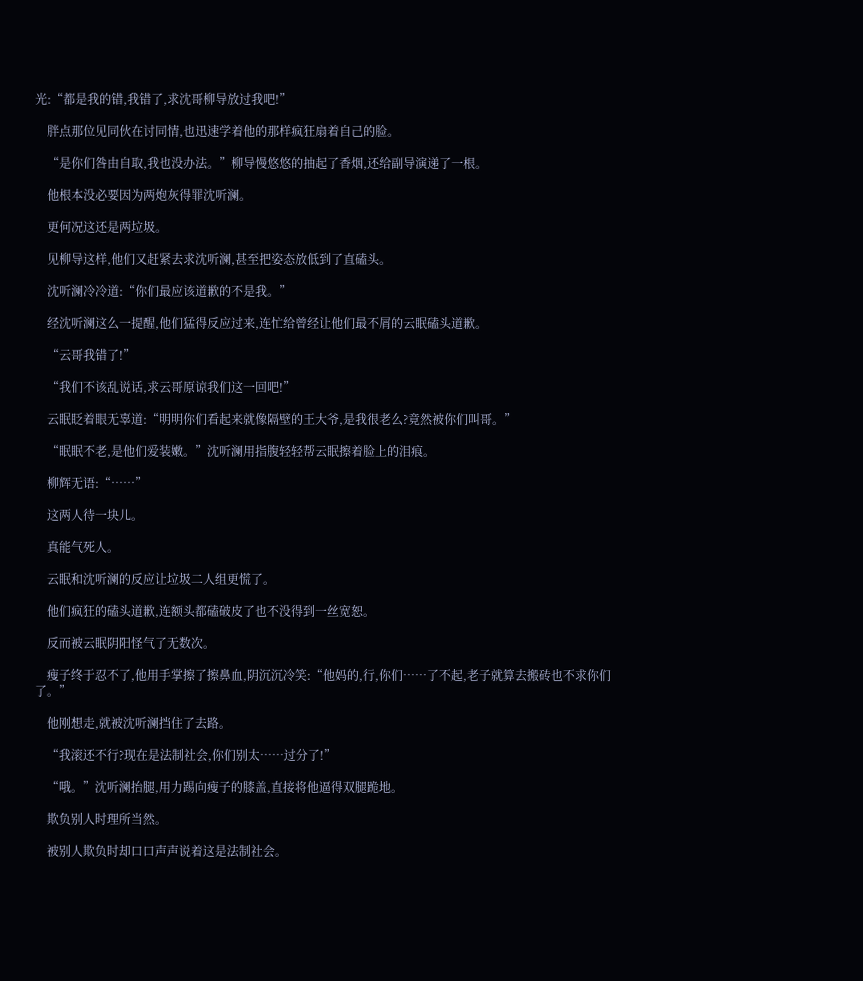光:“都是我的错,我错了,求沈哥柳导放过我吧!”

    胖点那位见同伙在讨同情,也迅速学着他的那样疯狂扇着自己的脸。

    “是你们咎由自取,我也没办法。”柳导慢悠悠的抽起了香烟,还给副导演递了一根。

    他根本没必要因为两炮灰得罪沈听澜。

    更何况这还是两垃圾。

    见柳导这样,他们又赶紧去求沈听澜,甚至把姿态放低到了直磕头。

    沈听澜冷冷道:“你们最应该道歉的不是我。”

    经沈听澜这么一提醒,他们猛得反应过来,连忙给曾经让他们最不屑的云眠磕头道歉。

    “云哥我错了!”

    “我们不该乱说话,求云哥原谅我们这一回吧!”

    云眠眨着眼无辜道:“明明你们看起来就像隔壁的王大爷,是我很老么?竟然被你们叫哥。”

    “眠眠不老,是他们爱装嫩。”沈听澜用指腹轻轻帮云眠擦着脸上的泪痕。

    柳辉无语:“……”

    这两人待一块儿。

    真能气死人。

    云眠和沈听澜的反应让垃圾二人组更慌了。

    他们疯狂的磕头道歉,连额头都磕破皮了也不没得到一丝宽恕。

    反而被云眠阴阳怪气了无数次。

    瘦子终于忍不了,他用手掌擦了擦鼻血,阴沉沉冷笑:“他妈的,行,你们……了不起,老子就算去搬砖也不求你们了。”

    他刚想走,就被沈听澜挡住了去路。

    “我滚还不行?现在是法制社会,你们别太……过分了!”

    “哦。”沈听澜抬腿,用力踢向瘦子的膝盖,直接将他逼得双腿跪地。

    欺负别人时理所当然。

    被别人欺负时却口口声声说着这是法制社会。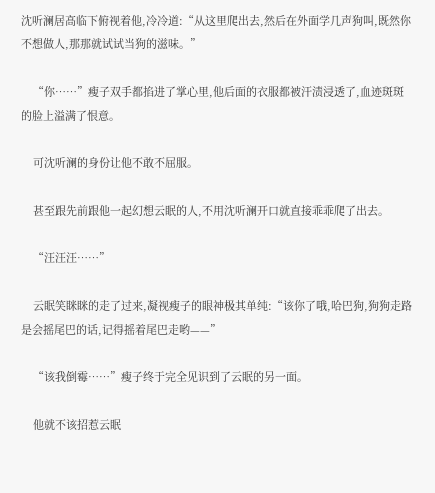沈听澜居高临下俯视着他,冷冷道:“从这里爬出去,然后在外面学几声狗叫,既然你不想做人,那那就试试当狗的滋味。”

    “你……”瘦子双手都掐进了掌心里,他后面的衣服都被汗渍浸透了,血迹斑斑的脸上溢满了恨意。

    可沈听澜的身份让他不敢不屈服。

    甚至跟先前跟他一起幻想云眠的人,不用沈听澜开口就直接乖乖爬了出去。

    “汪汪汪……”

    云眠笑眯眯的走了过来,凝视瘦子的眼神极其单纯:“该你了哦,哈巴狗,狗狗走路是会摇尾巴的话,记得摇着尾巴走哟——”

    “该我倒霉……”瘦子终于完全见识到了云眠的另一面。

    他就不该招惹云眠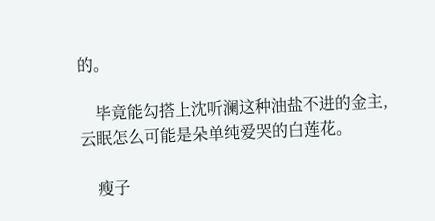的。

    毕竟能勾搭上沈听澜这种油盐不进的金主,云眠怎么可能是朵单纯爱哭的白莲花。

    瘦子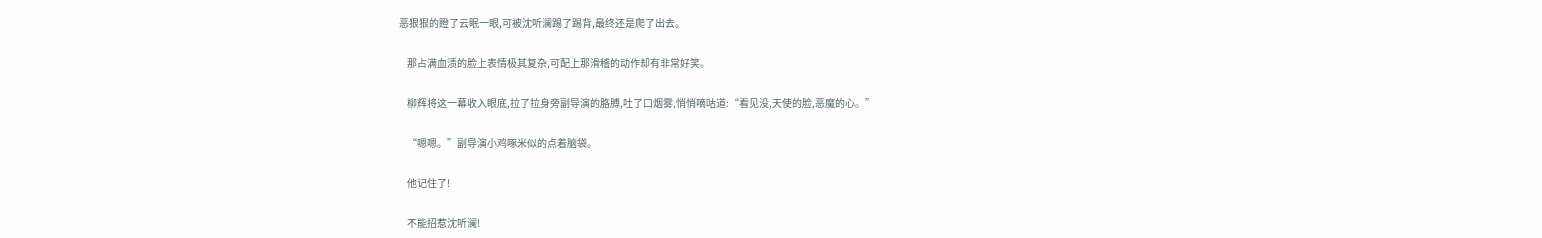恶狠狠的瞪了云眠一眼,可被沈听澜踢了踢背,最终还是爬了出去。

    那占满血渍的脸上表情极其复杂,可配上那滑稽的动作却有非常好笑。

    柳辉将这一幕收入眼底,拉了拉身旁副导演的胳膊,吐了口烟雾,悄悄嘀咕道:“看见没,天使的脸,恶魔的心。”

    “嗯嗯。”副导演小鸡啄米似的点着脑袋。

    他记住了!

    不能招惹沈听澜!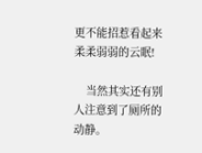更不能招惹看起来柔柔弱弱的云眠!

    当然其实还有别人注意到了厕所的动静。